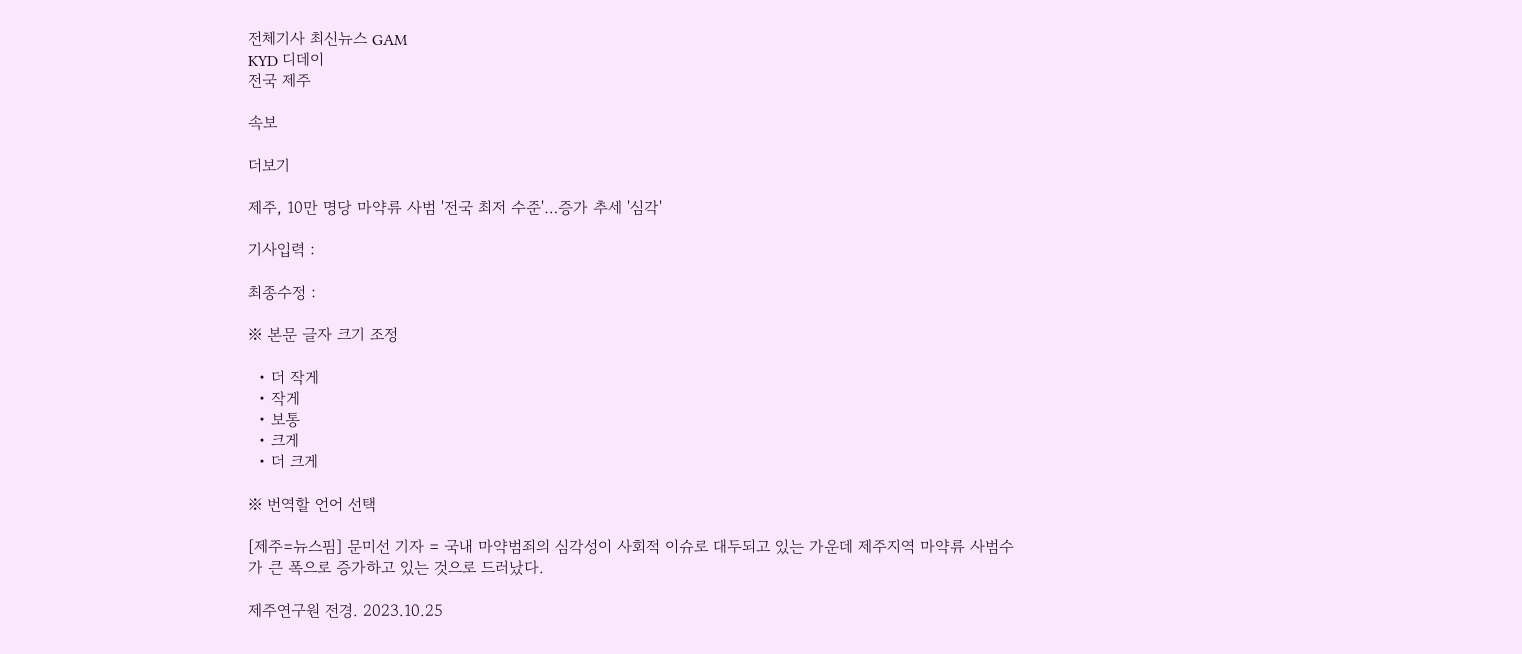전체기사 최신뉴스 GAM
KYD 디데이
전국 제주

속보

더보기

제주, 10만 명당 마약류 사범 '전국 최저 수준'…증가 추세 '심각'

기사입력 :

최종수정 :

※ 본문 글자 크기 조정

  • 더 작게
  • 작게
  • 보통
  • 크게
  • 더 크게

※ 번역할 언어 선택

[제주=뉴스핌] 문미선 기자 = 국내 마약범죄의 심각성이 사회적 이슈로 대두되고 있는 가운데 제주지역 마약류 사범수가 큰 폭으로 증가하고 있는 것으로 드러났다.

제주연구원 전경. 2023.10.25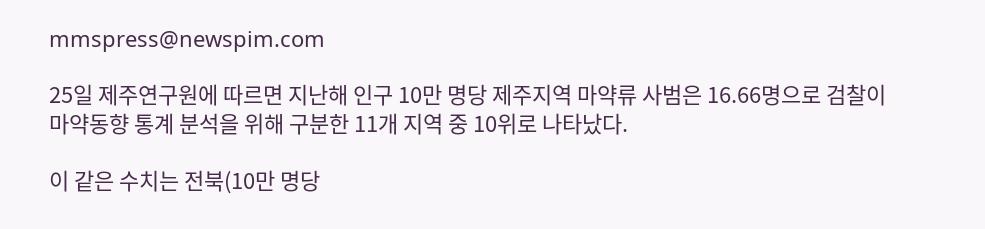mmspress@newspim.com

25일 제주연구원에 따르면 지난해 인구 10만 명당 제주지역 마약류 사범은 16.66명으로 검찰이 마약동향 통계 분석을 위해 구분한 11개 지역 중 10위로 나타났다.

이 같은 수치는 전북(10만 명당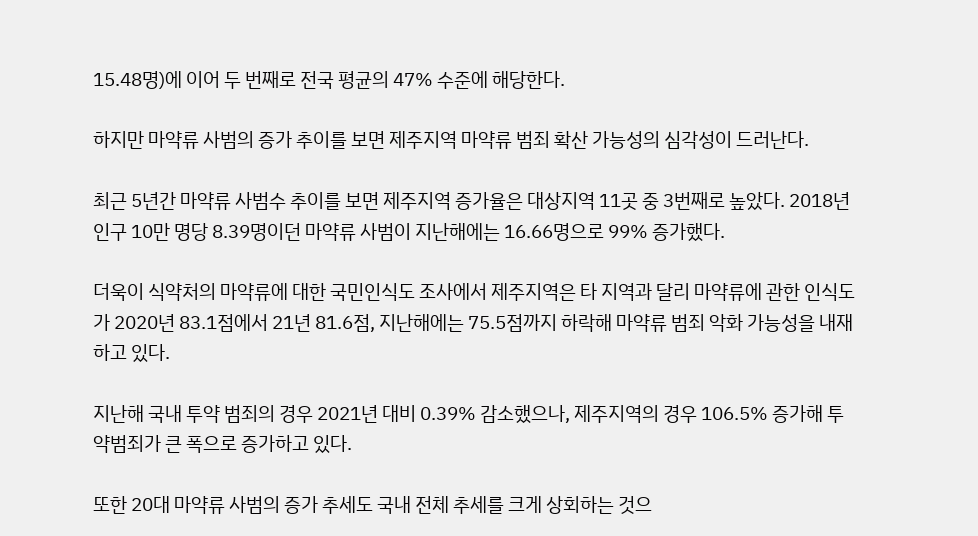15.48명)에 이어 두 번째로 전국 평균의 47% 수준에 해당한다.

하지만 마약류 사범의 증가 추이를 보면 제주지역 마약류 범죄 확산 가능성의 심각성이 드러난다.

최근 5년간 마약류 사범수 추이를 보면 제주지역 증가율은 대상지역 11곳 중 3번째로 높았다. 2018년 인구 10만 명당 8.39명이던 마약류 사범이 지난해에는 16.66명으로 99% 증가했다.

더욱이 식약처의 마약류에 대한 국민인식도 조사에서 제주지역은 타 지역과 달리 마약류에 관한 인식도가 2020년 83.1점에서 21년 81.6점, 지난해에는 75.5점까지 하락해 마약류 범죄 악화 가능성을 내재하고 있다.

지난해 국내 투약 범죄의 경우 2021년 대비 0.39% 감소했으나, 제주지역의 경우 106.5% 증가해 투약범죄가 큰 폭으로 증가하고 있다.

또한 20대 마약류 사범의 증가 추세도 국내 전체 추세를 크게 상회하는 것으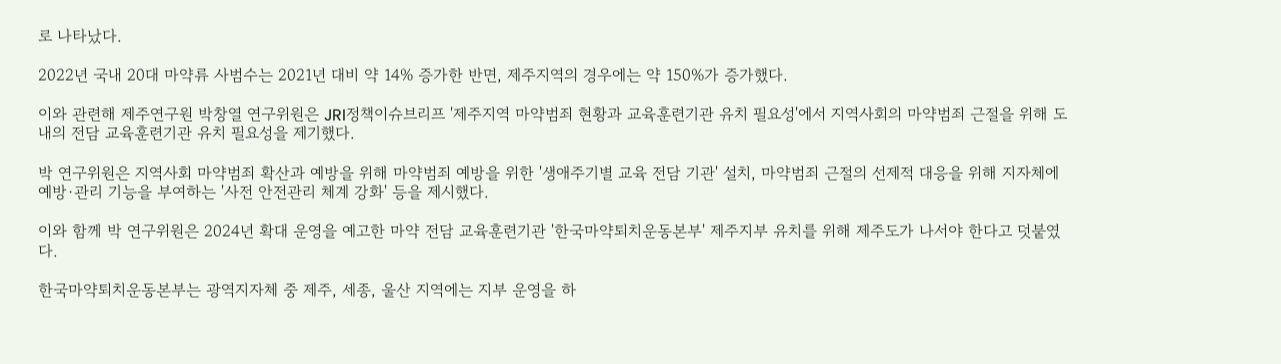로 나타났다.

2022년 국내 20대 마약류 사범수는 2021년 대비 약 14% 증가한 반면, 제주지역의 경우에는 약 150%가 증가했다.

이와 관련해 제주연구원 박창열 연구위원은 JRI정책이슈브리프 '제주지역 마약범죄 현황과 교육훈련기관 유치 필요성'에서 지역사회의 마약범죄 근절을 위해 도내의 전담 교육훈련기관 유치 필요성을 제기했다.

박 연구위원은 지역사회 마약범죄 확산과 예방을 위해 마약범죄 예방을 위한 '생애주기별 교육 전담 기관' 설치, 마약범죄 근절의 선제적 대응을 위해 지자체에 예방·관리 기능을 부여하는 '사전 안전관리 체계 강화' 등을 제시했다.

이와 함께 박 연구위원은 2024년 확대 운영을 예고한 마약 전담 교육훈련기관 '한국마약퇴치운동본부' 제주지부 유치를 위해 제주도가 나서야 한다고 덧붙였다.

한국마약퇴치운동본부는 광역지자체 중 제주, 세종, 울산 지역에는 지부 운영을 하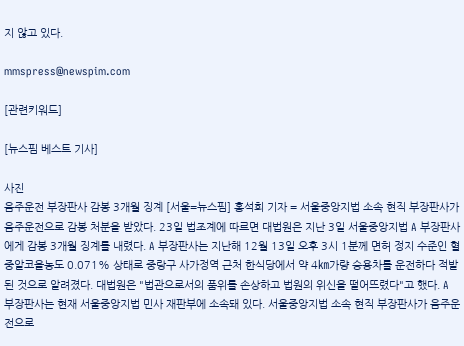지 않고 있다.

mmspress@newspim.com

[관련키워드]

[뉴스핌 베스트 기사]

사진
음주운전 부장판사 감봉 3개월 징계 [서울=뉴스핌] 홍석희 기자 = 서울중앙지법 소속 현직 부장판사가 음주운전으로 감봉 처분을 받았다. 23일 법조계에 따르면 대법원은 지난 3일 서울중앙지법 A 부장판사에게 감봉 3개월 징계를 내렸다. A 부장판사는 지난해 12월 13일 오후 3시 1분께 면허 정지 수준인 혈중알코올농도 0.071% 상태로 중랑구 사가정역 근처 한식당에서 약 4㎞가량 승용차를 운전하다 적발된 것으로 알려졌다. 대법원은 "법관으로서의 품위를 손상하고 법원의 위신을 떨어뜨렸다"고 했다. A 부장판사는 현재 서울중앙지법 민사 재판부에 소속돼 있다. 서울중앙지법 소속 현직 부장판사가 음주운전으로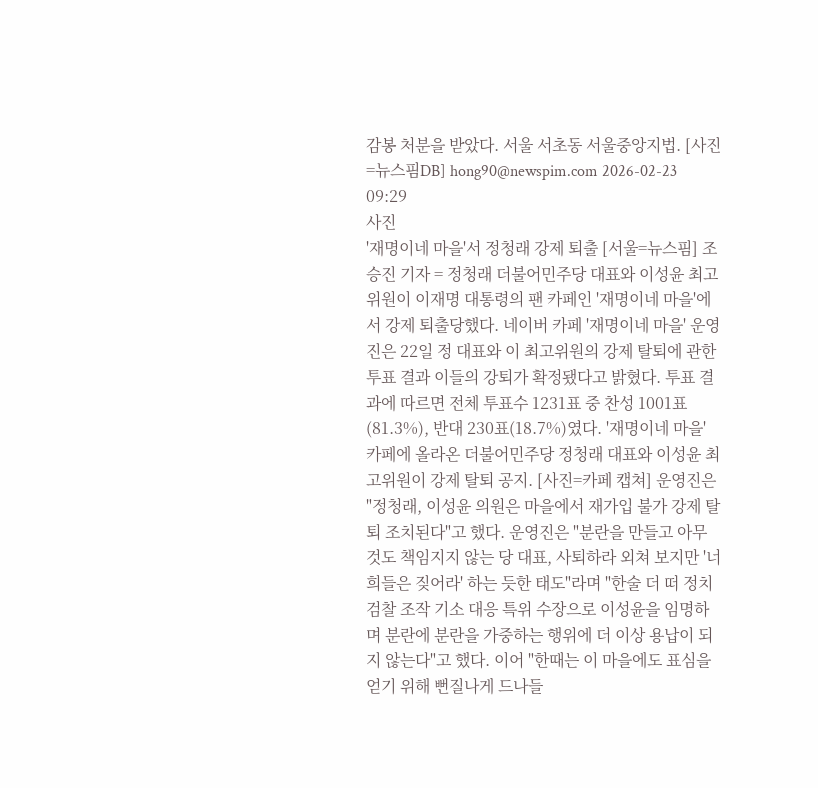감봉 처분을 받았다. 서울 서초동 서울중앙지법. [사진=뉴스핌DB] hong90@newspim.com 2026-02-23 09:29
사진
'재명이네 마을'서 정청래 강제 퇴출 [서울=뉴스핌] 조승진 기자 = 정청래 더불어민주당 대표와 이성윤 최고위원이 이재명 대통령의 팬 카페인 '재명이네 마을'에서 강제 퇴출당했다. 네이버 카페 '재명이네 마을' 운영진은 22일 정 대표와 이 최고위원의 강제 탈퇴에 관한 투표 결과 이들의 강퇴가 확정됐다고 밝혔다. 투표 결과에 따르면 전체 투표수 1231표 중 찬성 1001표(81.3%), 반대 230표(18.7%)였다. '재명이네 마을' 카페에 올라온 더불어민주당 정청래 대표와 이성윤 최고위원이 강제 탈퇴 공지. [사진=카페 캡쳐] 운영진은 "정청래, 이성윤 의원은 마을에서 재가입 불가 강제 탈퇴 조치된다"고 했다. 운영진은 "분란을 만들고 아무것도 책임지지 않는 당 대표, 사퇴하라 외쳐 보지만 '너희들은 짖어라' 하는 듯한 태도"라며 "한술 더 떠 정치 검찰 조작 기소 대응 특위 수장으로 이성윤을 임명하며 분란에 분란을 가중하는 행위에 더 이상 용납이 되지 않는다"고 했다. 이어 "한때는 이 마을에도 표심을 얻기 위해 뻔질나게 드나들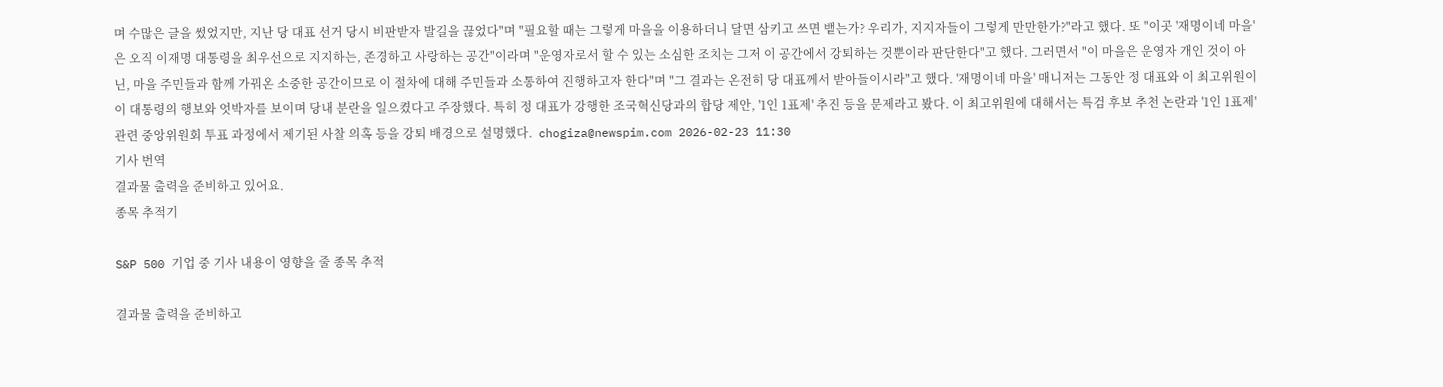며 수많은 글을 썼었지만, 지난 당 대표 선거 당시 비판받자 발길을 끊었다"며 "필요할 때는 그렇게 마을을 이용하더니 달면 삼키고 쓰면 뱉는가? 우리가, 지지자들이 그렇게 만만한가?"라고 했다. 또 "이곳 '재명이네 마을'은 오직 이재명 대통령을 최우선으로 지지하는, 존경하고 사랑하는 공간"이라며 "운영자로서 할 수 있는 소심한 조치는 그저 이 공간에서 강퇴하는 것뿐이라 판단한다"고 했다. 그러면서 "이 마을은 운영자 개인 것이 아닌, 마을 주민들과 함께 가꿔온 소중한 공간이므로 이 절차에 대해 주민들과 소통하여 진행하고자 한다"며 "그 결과는 온전히 당 대표께서 받아들이시라"고 했다. '재명이네 마을' 매니저는 그동안 정 대표와 이 최고위원이 이 대통령의 행보와 엇박자를 보이며 당내 분란을 일으켰다고 주장했다. 특히 정 대표가 강행한 조국혁신당과의 합당 제안, '1인 1표제' 추진 등을 문제라고 봤다. 이 최고위원에 대해서는 특검 후보 추천 논란과 '1인 1표제' 관련 중앙위원회 투표 과정에서 제기된 사찰 의혹 등을 강퇴 배경으로 설명했다.  chogiza@newspim.com 2026-02-23 11:30
기사 번역
결과물 출력을 준비하고 있어요.
종목 추적기

S&P 500 기업 중 기사 내용이 영향을 줄 종목 추적

결과물 출력을 준비하고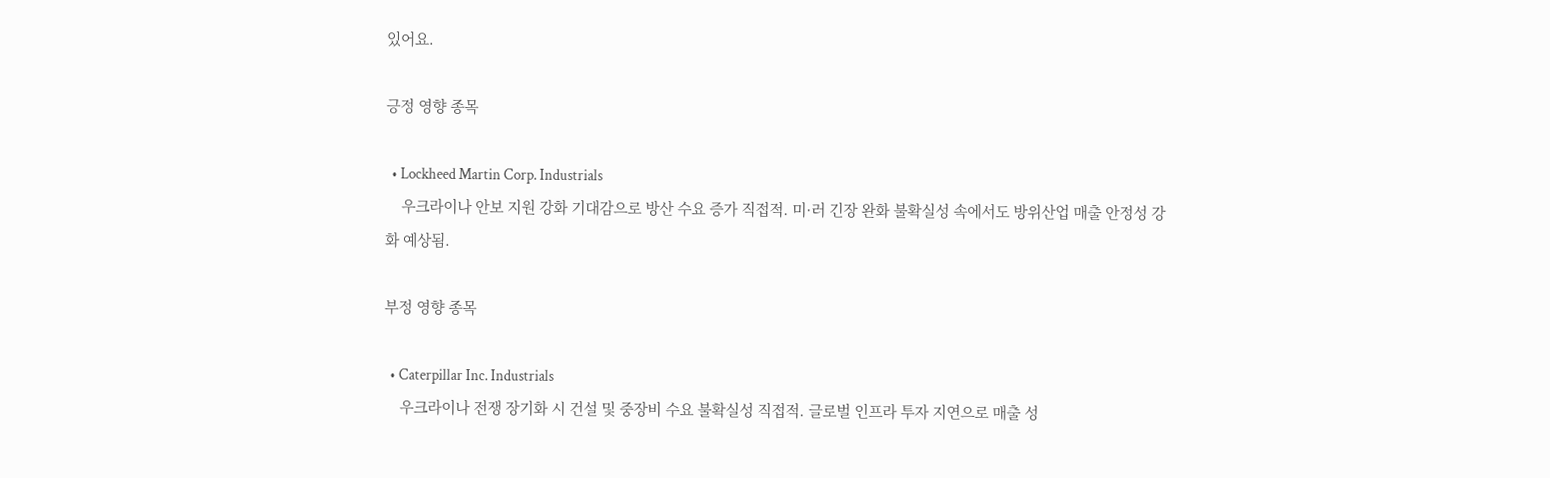있어요.

긍정 영향 종목

  • Lockheed Martin Corp. Industrials
    우크라이나 안보 지원 강화 기대감으로 방산 수요 증가 직접적. 미·러 긴장 완화 불확실성 속에서도 방위산업 매출 안정성 강화 예상됨.

부정 영향 종목

  • Caterpillar Inc. Industrials
    우크라이나 전쟁 장기화 시 건설 및 중장비 수요 불확실성 직접적. 글로벌 인프라 투자 지연으로 매출 성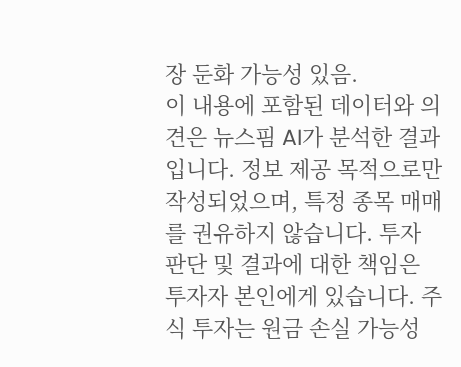장 둔화 가능성 있음.
이 내용에 포함된 데이터와 의견은 뉴스핌 AI가 분석한 결과입니다. 정보 제공 목적으로만 작성되었으며, 특정 종목 매매를 권유하지 않습니다. 투자 판단 및 결과에 대한 책임은 투자자 본인에게 있습니다. 주식 투자는 원금 손실 가능성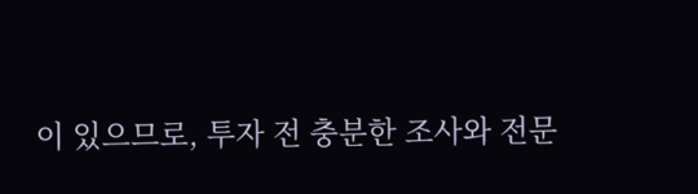이 있으므로, 투자 전 충분한 조사와 전문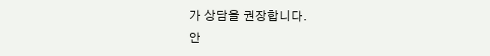가 상담을 권장합니다.
안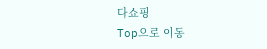다쇼핑
Top으로 이동